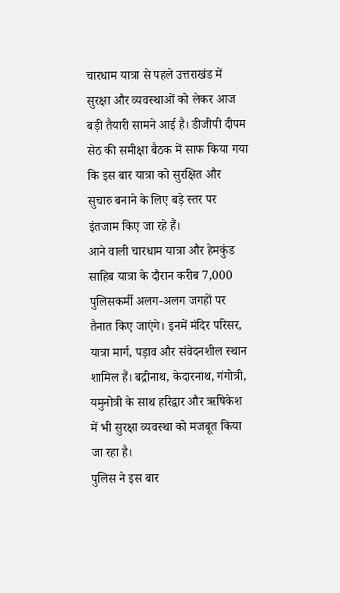चारधाम यात्रा से पहले उत्तराखंड में सुरक्षा और व्यवस्थाओं को लेकर आज बड़ी तैयारी सामने आई है। डीजीपी दीपम सेठ की समीक्षा बैठक में साफ किया गया कि इस बार यात्रा को सुरक्षित और सुचारु बनाने के लिए बड़े स्तर पर इंतजाम किए जा रहे हैं।
आने वाली चारधाम यात्रा और हेमकुंड साहिब यात्रा के दौरान करीब 7,000 पुलिसकर्मी अलग-अलग जगहों पर तैनात किए जाएंगे। इनमें मंदिर परिसर, यात्रा मार्ग, पड़ाव और संवेदनशील स्थान शामिल हैं। बद्रीनाथ, केदारनाथ, गंगोत्री, यमुनोत्री के साथ हरिद्वार और ऋषिकेश में भी सुरक्षा व्यवस्था को मजबूत किया जा रहा है।
पुलिस ने इस बार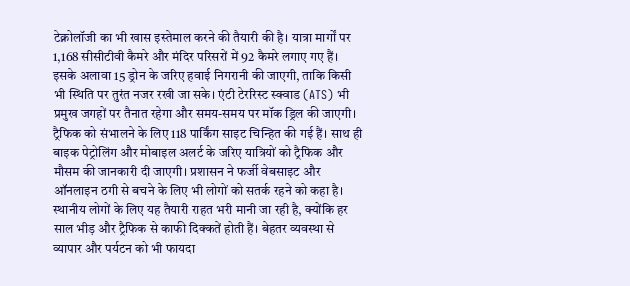टेक्नोलॉजी का भी खास इस्तेमाल करने की तैयारी की है। यात्रा मार्गों पर 1,168 सीसीटीवी कैमरे और मंदिर परिसरों में 92 कैमरे लगाए गए हैं। इसके अलावा 15 ड्रोन के जरिए हवाई निगरानी की जाएगी, ताकि किसी भी स्थिति पर तुरंत नजर रखी जा सके। एंटी टेररिस्ट स्क्वाड (ATS) भी प्रमुख जगहों पर तैनात रहेगा और समय-समय पर मॉक ड्रिल की जाएगी।
ट्रैफिक को संभालने के लिए 118 पार्किंग साइट चिन्हित की गई हैं। साथ ही बाइक पेट्रोलिंग और मोबाइल अलर्ट के जरिए यात्रियों को ट्रैफिक और मौसम की जानकारी दी जाएगी। प्रशासन ने फर्जी वेबसाइट और ऑनलाइन ठगी से बचने के लिए भी लोगों को सतर्क रहने को कहा है।
स्थानीय लोगों के लिए यह तैयारी राहत भरी मानी जा रही है, क्योंकि हर साल भीड़ और ट्रैफिक से काफी दिक्कतें होती हैं। बेहतर व्यवस्था से व्यापार और पर्यटन को भी फायदा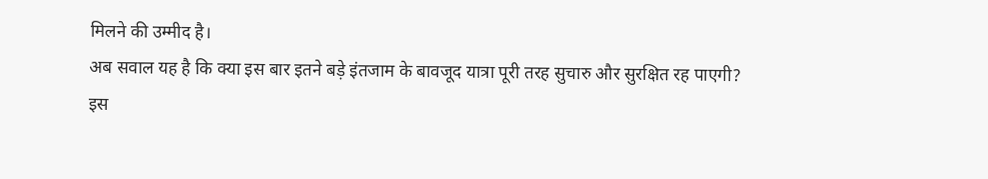मिलने की उम्मीद है।
अब सवाल यह है कि क्या इस बार इतने बड़े इंतजाम के बावजूद यात्रा पूरी तरह सुचारु और सुरक्षित रह पाएगी?
इस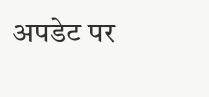अपडेट पर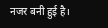नजर बनी हुई है।